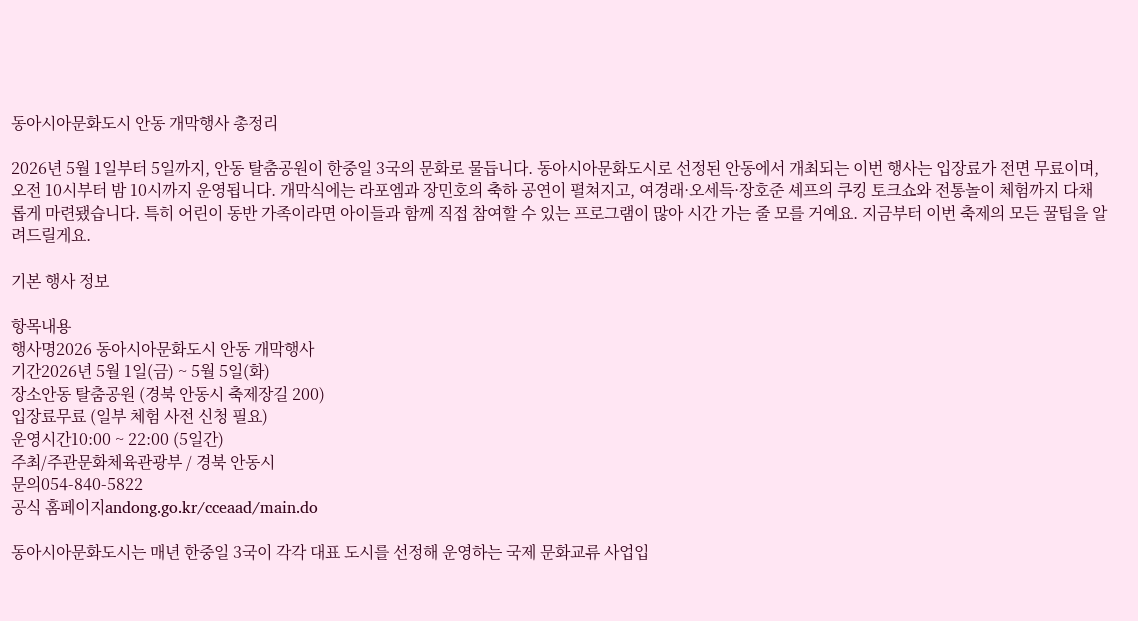동아시아문화도시 안동 개막행사 총정리

2026년 5월 1일부터 5일까지, 안동 탈춤공원이 한중일 3국의 문화로 물듭니다. 동아시아문화도시로 선정된 안동에서 개최되는 이번 행사는 입장료가 전면 무료이며, 오전 10시부터 밤 10시까지 운영됩니다. 개막식에는 라포엠과 장민호의 축하 공연이 펼쳐지고, 여경래·오세득·장호준 셰프의 쿠킹 토크쇼와 전통놀이 체험까지 다채롭게 마련됐습니다. 특히 어린이 동반 가족이라면 아이들과 함께 직접 참여할 수 있는 프로그램이 많아 시간 가는 줄 모를 거예요. 지금부터 이번 축제의 모든 꿀팁을 알려드릴게요.

기본 행사 정보

항목내용
행사명2026 동아시아문화도시 안동 개막행사
기간2026년 5월 1일(금) ~ 5월 5일(화)
장소안동 탈춤공원 (경북 안동시 축제장길 200)
입장료무료 (일부 체험 사전 신청 필요)
운영시간10:00 ~ 22:00 (5일간)
주최/주관문화체육관광부 / 경북 안동시
문의054-840-5822
공식 홈페이지andong.go.kr/cceaad/main.do

동아시아문화도시는 매년 한중일 3국이 각각 대표 도시를 선정해 운영하는 국제 문화교류 사업입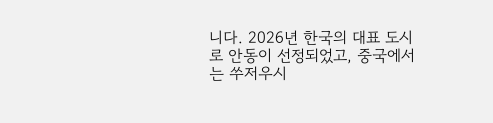니다. 2026년 한국의 대표 도시로 안동이 선정되었고, 중국에서는 쑤저우시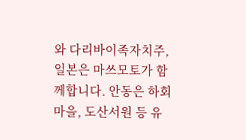와 다리바이족자치주, 일본은 마쓰모토가 함께합니다. 안동은 하회마을, 도산서원 등 유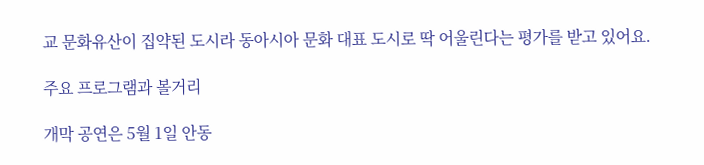교 문화유산이 집약된 도시라 동아시아 문화 대표 도시로 딱 어울린다는 평가를 받고 있어요.

주요 프로그램과 볼거리

개막 공연은 5월 1일 안동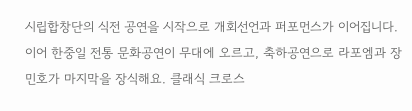시립합창단의 식전 공연을 시작으로 개회선언과 퍼포먼스가 이어집니다. 이어 한중일 전통 문화공연이 무대에 오르고, 축하공연으로 라포엠과 장민호가 마지막을 장식해요. 클래식 크로스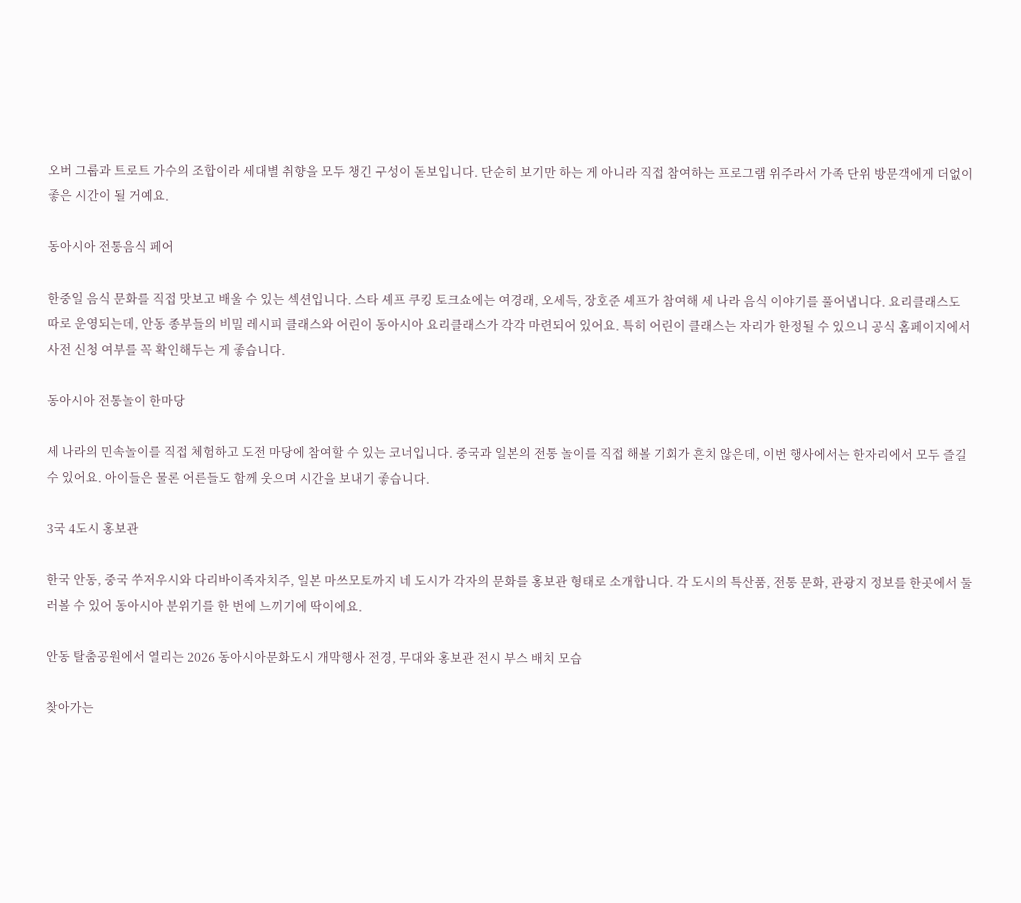오버 그룹과 트로트 가수의 조합이라 세대별 취향을 모두 챙긴 구성이 돋보입니다. 단순히 보기만 하는 게 아니라 직접 참여하는 프로그램 위주라서 가족 단위 방문객에게 더없이 좋은 시간이 될 거예요.

동아시아 전통음식 페어

한중일 음식 문화를 직접 맛보고 배울 수 있는 섹션입니다. 스타 셰프 쿠킹 토크쇼에는 여경래, 오세득, 장호준 셰프가 참여해 세 나라 음식 이야기를 풀어냅니다. 요리클래스도 따로 운영되는데, 안동 종부들의 비밀 레시피 클래스와 어린이 동아시아 요리클래스가 각각 마련되어 있어요. 특히 어린이 클래스는 자리가 한정될 수 있으니 공식 홈페이지에서 사전 신청 여부를 꼭 확인해두는 게 좋습니다.

동아시아 전통놀이 한마당

세 나라의 민속놀이를 직접 체험하고 도전 마당에 참여할 수 있는 코너입니다. 중국과 일본의 전통 놀이를 직접 해볼 기회가 흔치 않은데, 이번 행사에서는 한자리에서 모두 즐길 수 있어요. 아이들은 물론 어른들도 함께 웃으며 시간을 보내기 좋습니다.

3국 4도시 홍보관

한국 안동, 중국 쑤저우시와 다리바이족자치주, 일본 마쓰모토까지 네 도시가 각자의 문화를 홍보관 형태로 소개합니다. 각 도시의 특산품, 전통 문화, 관광지 정보를 한곳에서 둘러볼 수 있어 동아시아 분위기를 한 번에 느끼기에 딱이에요.

안동 탈춤공원에서 열리는 2026 동아시아문화도시 개막행사 전경, 무대와 홍보관 전시 부스 배치 모습

찾아가는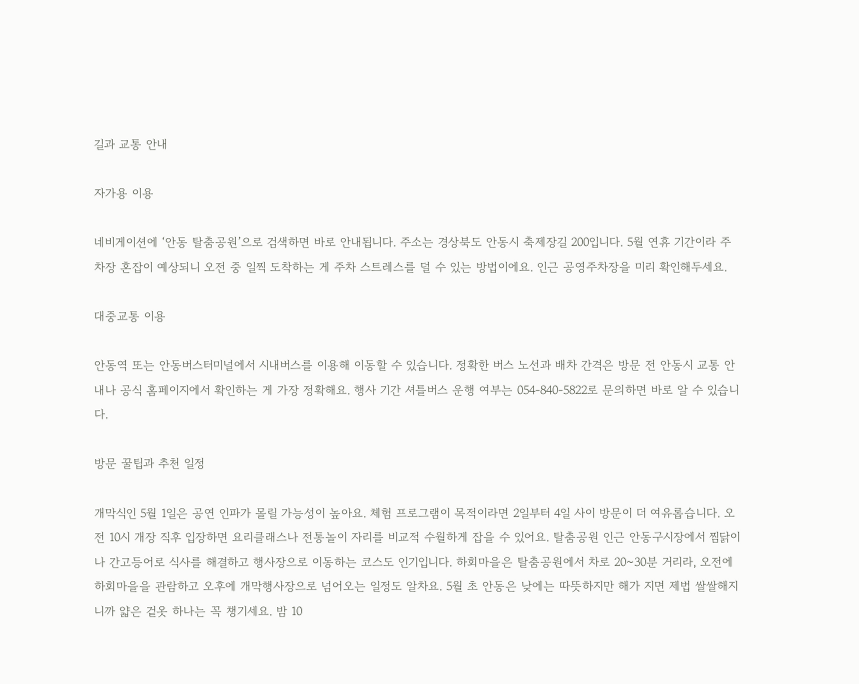길과 교통 안내

자가용 이용

네비게이션에 ‘안동 탈춤공원’으로 검색하면 바로 안내됩니다. 주소는 경상북도 안동시 축제장길 200입니다. 5월 연휴 기간이라 주차장 혼잡이 예상되니 오전 중 일찍 도착하는 게 주차 스트레스를 덜 수 있는 방법이에요. 인근 공영주차장을 미리 확인해두세요.

대중교통 이용

안동역 또는 안동버스터미널에서 시내버스를 이용해 이동할 수 있습니다. 정확한 버스 노선과 배차 간격은 방문 전 안동시 교통 안내나 공식 홈페이지에서 확인하는 게 가장 정확해요. 행사 기간 셔틀버스 운행 여부는 054-840-5822로 문의하면 바로 알 수 있습니다.

방문 꿀팁과 추천 일정

개막식인 5월 1일은 공연 인파가 몰릴 가능성이 높아요. 체험 프로그램이 목적이라면 2일부터 4일 사이 방문이 더 여유롭습니다. 오전 10시 개장 직후 입장하면 요리클래스나 전통놀이 자리를 비교적 수월하게 잡을 수 있어요. 탈춤공원 인근 안동구시장에서 찜닭이나 간고등어로 식사를 해결하고 행사장으로 이동하는 코스도 인기입니다. 하회마을은 탈춤공원에서 차로 20~30분 거리라, 오전에 하회마을을 관람하고 오후에 개막행사장으로 넘어오는 일정도 알차요. 5월 초 안동은 낮에는 따뜻하지만 해가 지면 제법 쌀쌀해지니까 얇은 겉옷 하나는 꼭 챙기세요. 밤 10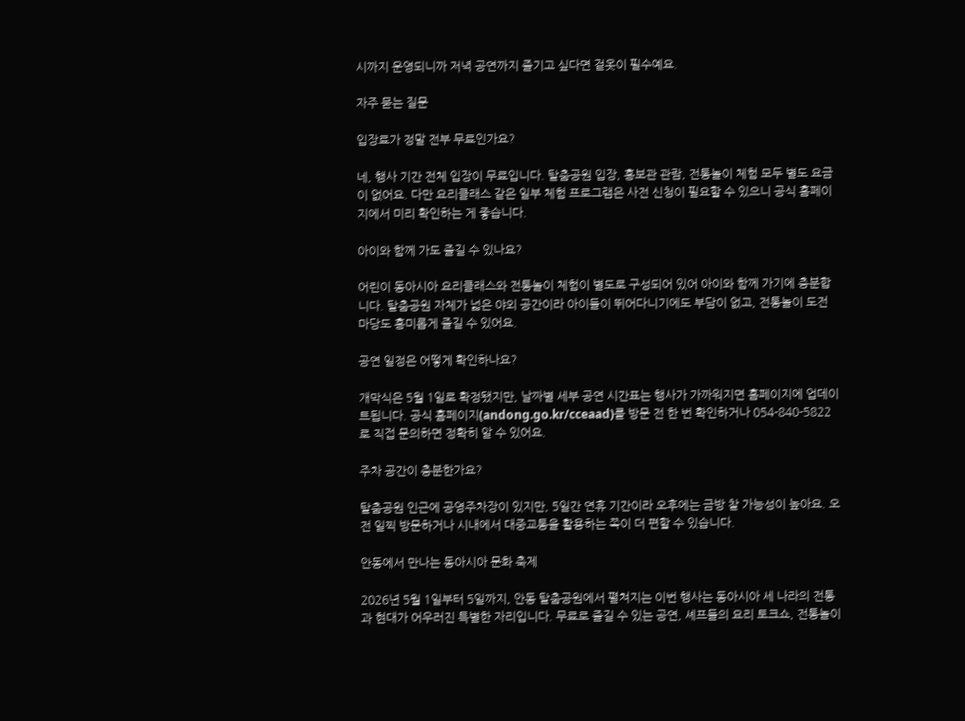시까지 운영되니까 저녁 공연까지 즐기고 싶다면 겉옷이 필수예요.

자주 묻는 질문

입장료가 정말 전부 무료인가요?

네, 행사 기간 전체 입장이 무료입니다. 탈춤공원 입장, 홍보관 관람, 전통놀이 체험 모두 별도 요금이 없어요. 다만 요리클래스 같은 일부 체험 프로그램은 사전 신청이 필요할 수 있으니 공식 홈페이지에서 미리 확인하는 게 좋습니다.

아이와 함께 가도 즐길 수 있나요?

어린이 동아시아 요리클래스와 전통놀이 체험이 별도로 구성되어 있어 아이와 함께 가기에 충분합니다. 탈춤공원 자체가 넓은 야외 공간이라 아이들이 뛰어다니기에도 부담이 없고, 전통놀이 도전 마당도 흥미롭게 즐길 수 있어요.

공연 일정은 어떻게 확인하나요?

개막식은 5월 1일로 확정됐지만, 날짜별 세부 공연 시간표는 행사가 가까워지면 홈페이지에 업데이트됩니다. 공식 홈페이지(andong.go.kr/cceaad)를 방문 전 한 번 확인하거나 054-840-5822로 직접 문의하면 정확히 알 수 있어요.

주차 공간이 충분한가요?

탈춤공원 인근에 공영주차장이 있지만, 5일간 연휴 기간이라 오후에는 금방 찰 가능성이 높아요. 오전 일찍 방문하거나 시내에서 대중교통을 활용하는 쪽이 더 편할 수 있습니다.

안동에서 만나는 동아시아 문화 축제

2026년 5월 1일부터 5일까지, 안동 탈춤공원에서 펼쳐지는 이번 행사는 동아시아 세 나라의 전통과 현대가 어우러진 특별한 자리입니다. 무료로 즐길 수 있는 공연, 셰프들의 요리 토크쇼, 전통놀이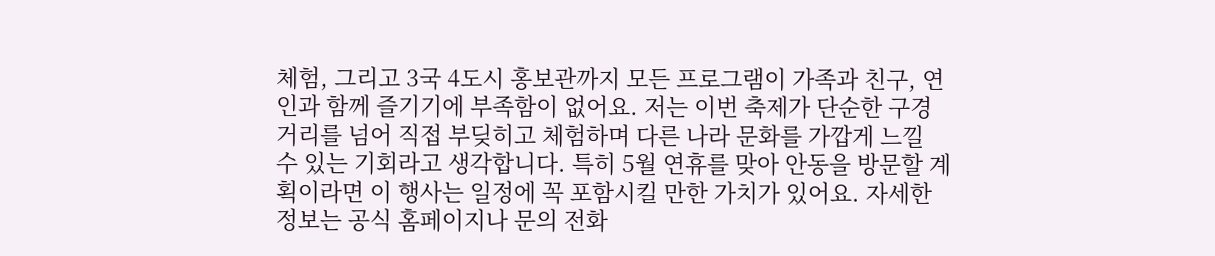체험, 그리고 3국 4도시 홍보관까지 모든 프로그램이 가족과 친구, 연인과 함께 즐기기에 부족함이 없어요. 저는 이번 축제가 단순한 구경거리를 넘어 직접 부딪히고 체험하며 다른 나라 문화를 가깝게 느낄 수 있는 기회라고 생각합니다. 특히 5월 연휴를 맞아 안동을 방문할 계획이라면 이 행사는 일정에 꼭 포함시킬 만한 가치가 있어요. 자세한 정보는 공식 홈페이지나 문의 전화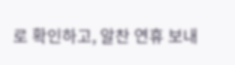로 확인하고, 알찬 연휴 보내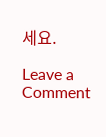세요.

Leave a Comment